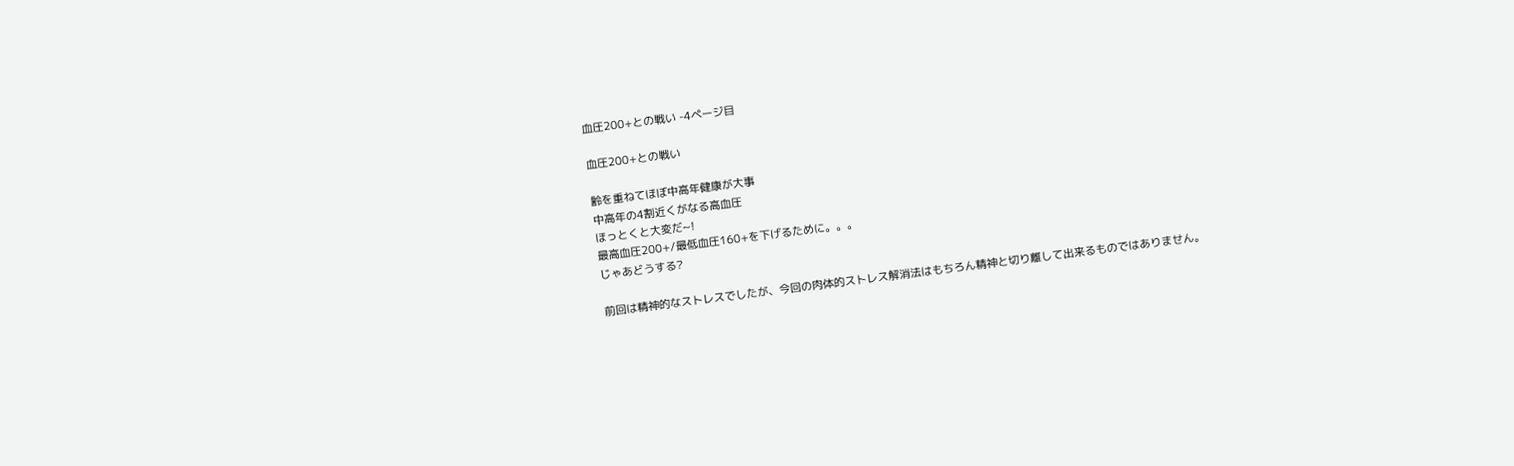血圧200+との戦い -4ページ目

血圧200+との戦い

齢を重ねてほぼ中高年健康が大事
中高年の4割近くがなる高血圧
ほっとくと大変だ~!
最高血圧200+/最低血圧160+を下げるために。。。
じゃあどうする?

前回は精神的なストレスでしたが、今回の肉体的ストレス解消法はもちろん精神と切り離して出来るものではありません。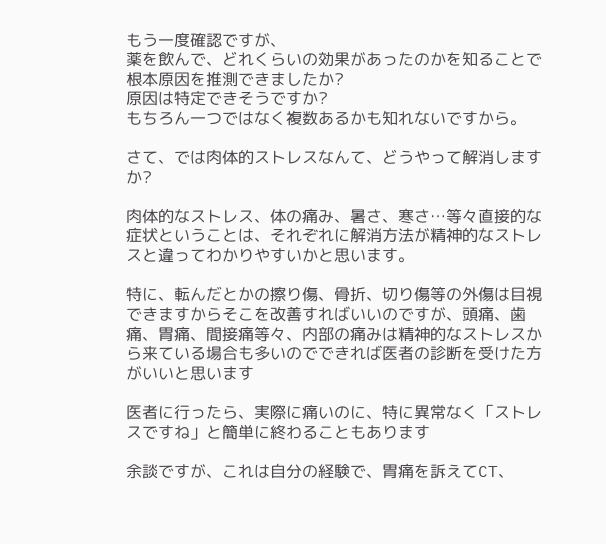もう一度確認ですが、
薬を飲んで、どれくらいの効果があったのかを知ることで根本原因を推測できましたか?
原因は特定できそうですか?
もちろん一つではなく複数あるかも知れないですから。

さて、では肉体的ストレスなんて、どうやって解消しますか?

肉体的なストレス、体の痛み、暑さ、寒さ…等々直接的な症状ということは、それぞれに解消方法が精神的なストレスと違ってわかりやすいかと思います。

特に、転んだとかの擦り傷、骨折、切り傷等の外傷は目視できますからそこを改善すればいいのですが、頭痛、歯痛、胃痛、間接痛等々、内部の痛みは精神的なストレスから来ている場合も多いのでできれば医者の診断を受けた方がいいと思います

医者に行ったら、実際に痛いのに、特に異常なく「ストレスですね」と簡単に終わることもあります

余談ですが、これは自分の経験で、胃痛を訴えてCT、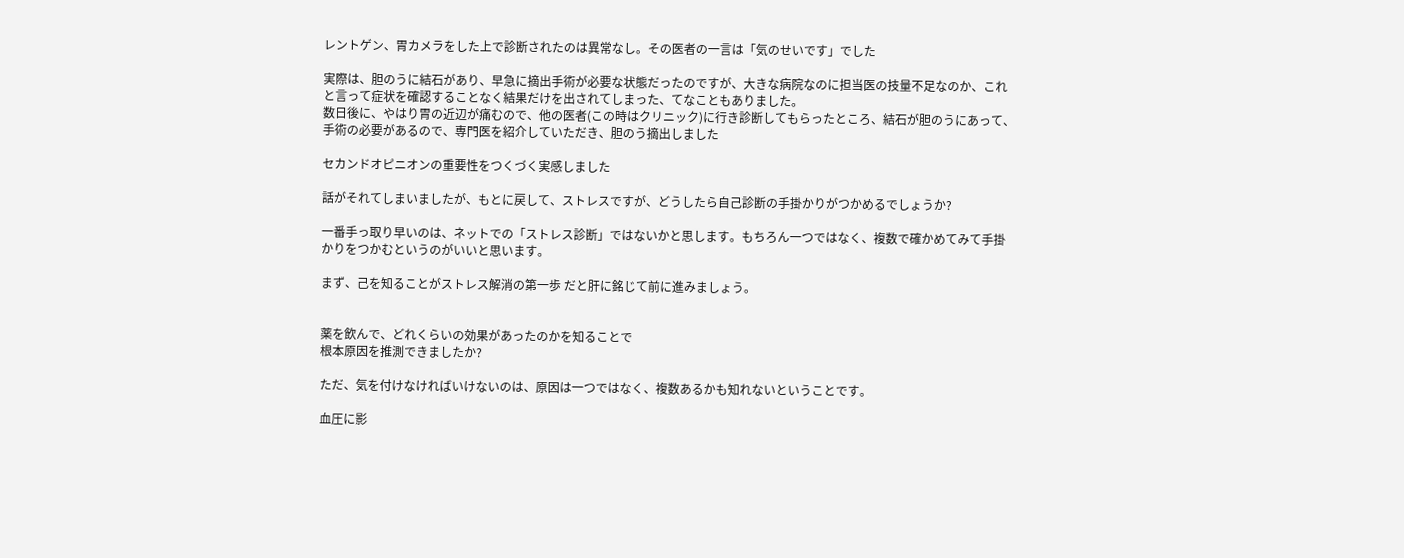レントゲン、胃カメラをした上で診断されたのは異常なし。その医者の一言は「気のせいです」でした

実際は、胆のうに結石があり、早急に摘出手術が必要な状態だったのですが、大きな病院なのに担当医の技量不足なのか、これと言って症状を確認することなく結果だけを出されてしまった、てなこともありました。
数日後に、やはり胃の近辺が痛むので、他の医者(この時はクリニック)に行き診断してもらったところ、結石が胆のうにあって、手術の必要があるので、専門医を紹介していただき、胆のう摘出しました

セカンドオピニオンの重要性をつくづく実感しました

話がそれてしまいましたが、もとに戻して、ストレスですが、どうしたら自己診断の手掛かりがつかめるでしょうか?

一番手っ取り早いのは、ネットでの「ストレス診断」ではないかと思します。もちろん一つではなく、複数で確かめてみて手掛かりをつかむというのがいいと思います。

まず、己を知ることがストレス解消の第一歩 だと肝に銘じて前に進みましょう。


薬を飲んで、どれくらいの効果があったのかを知ることで
根本原因を推測できましたか?

ただ、気を付けなければいけないのは、原因は一つではなく、複数あるかも知れないということです。

血圧に影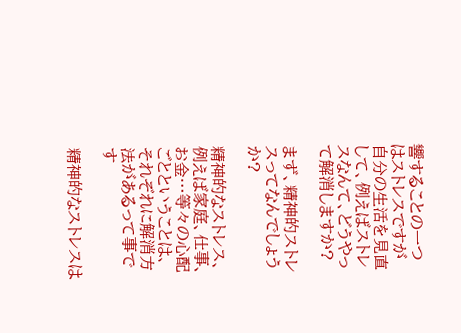響することの一つはストレスですが
自分の生活を見直して、例えばストレスなんて、どうやって解消しますか?

まず、精神的ストレスってなんでしょうか?

精神的なストレス、例えば家庭、仕事、お金…等々の心配ごとということは、それぞれに解消方法があるって事です

精神的なストレスは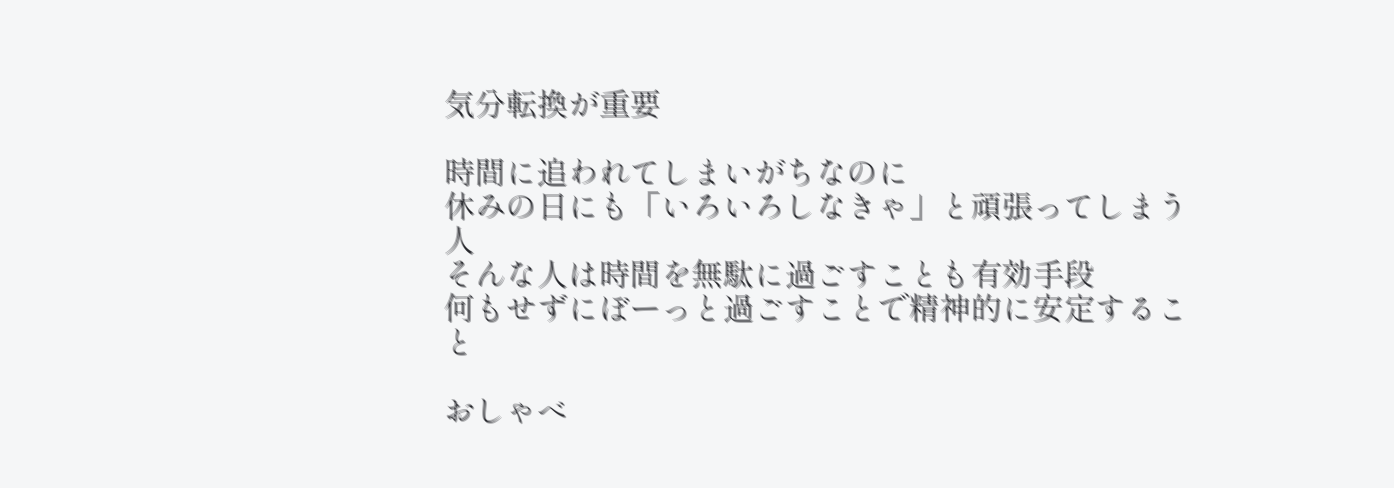気分転換が重要

時間に追われてしまいがちなのに
休みの日にも「いろいろしなきゃ」と頑張ってしまう人
そんな人は時間を無駄に過ごすことも有効手段
何もせずにぼーっと過ごすことで精神的に安定すること

おしゃべ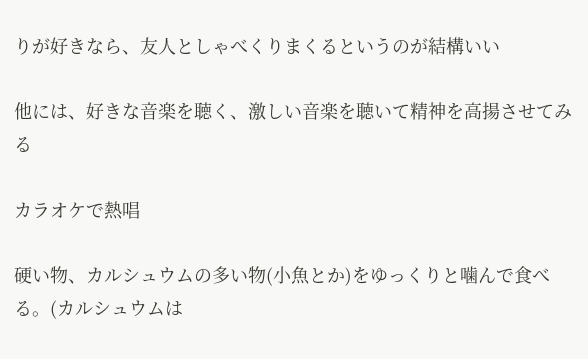りが好きなら、友人としゃべくりまくるというのが結構いい

他には、好きな音楽を聴く、激しい音楽を聴いて精神を高揚させてみる

カラオケで熱唱

硬い物、カルシュウムの多い物(小魚とか)をゆっくりと噛んで食べる。(カルシュウムは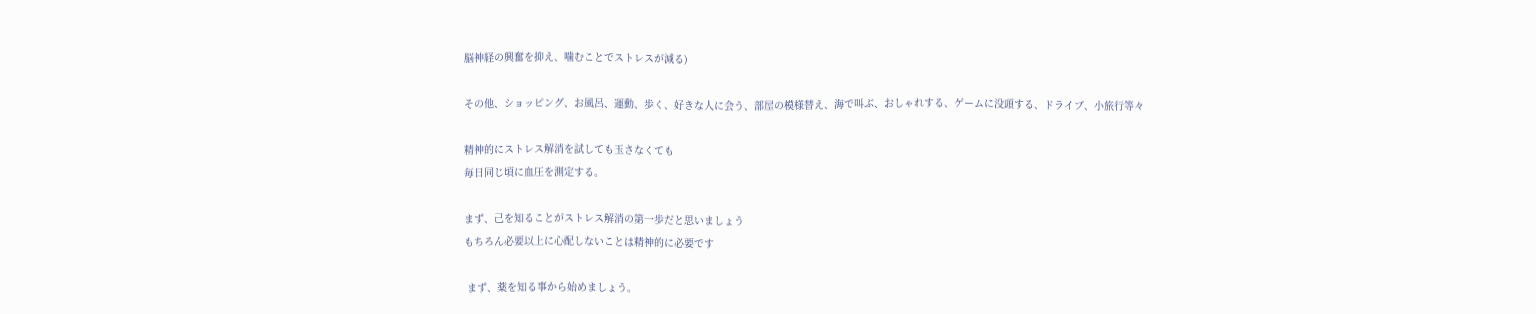脳神経の興奮を抑え、噛むことでストレスが減る)

その他、ショッピング、お風呂、運動、歩く、好きな人に会う、部屋の模様替え、海で叫ぶ、おしゃれする、ゲームに没頭する、ドライブ、小旅行等々

精神的にストレス解消を試しても玉さなくても
毎日同じ頃に血圧を測定する。

まず、己を知ることがストレス解消の第一歩だと思いましょう
もちろん必要以上に心配しないことは精神的に必要です

 まず、薬を知る事から始めましょう。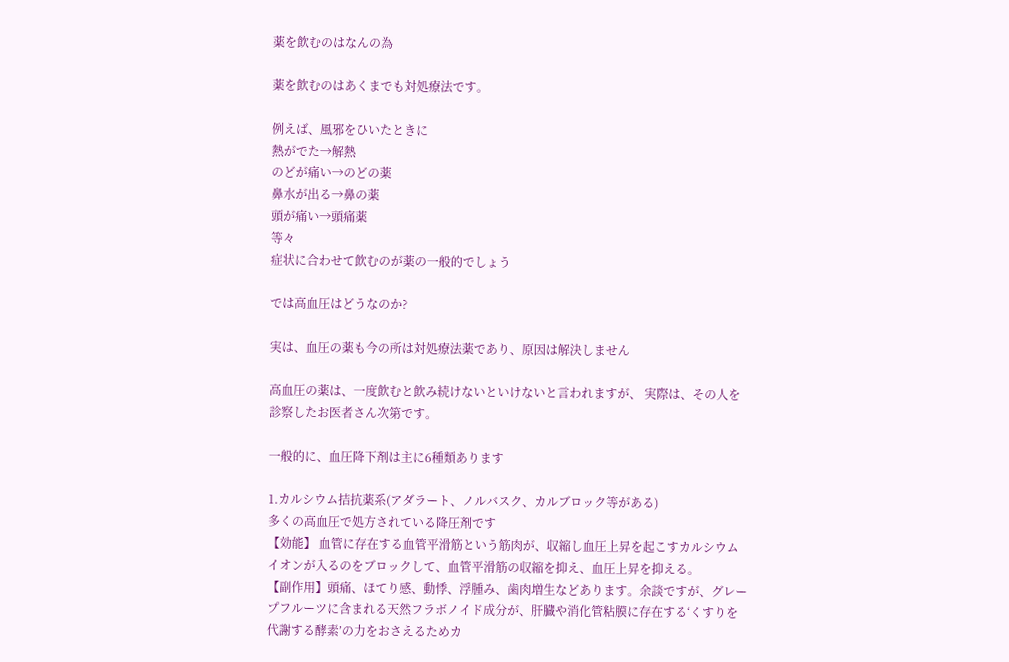薬を飲むのはなんの為

薬を飲むのはあくまでも対処療法です。

例えば、風邪をひいたときに
熱がでた→解熱
のどが痛い→のどの薬
鼻水が出る→鼻の薬
頭が痛い→頭痛薬
等々
症状に合わせて飲むのが薬の一般的でしょう

では高血圧はどうなのか?

実は、血圧の薬も今の所は対処療法薬であり、原因は解決しません

高血圧の薬は、一度飲むと飲み続けないといけないと言われますが、 実際は、その人を診察したお医者さん次第です。

一般的に、血圧降下剤は主に6種類あります

1.カルシウム拮抗薬系(アダラート、ノルバスク、カルブロック等がある)
多くの高血圧で処方されている降圧剤です
【効能】 血管に存在する血管平滑筋という筋肉が、収縮し血圧上昇を起こすカルシウムイオンが入るのをブロックして、血管平滑筋の収縮を抑え、血圧上昇を抑える。
【副作用】頭痛、ほてり感、動悸、浮腫み、歯肉増生などあります。余談ですが、グレープフルーツに含まれる天然フラボノイド成分が、肝臓や消化管粘膜に存在する‘くすりを代謝する酵素’の力をおさえるためカ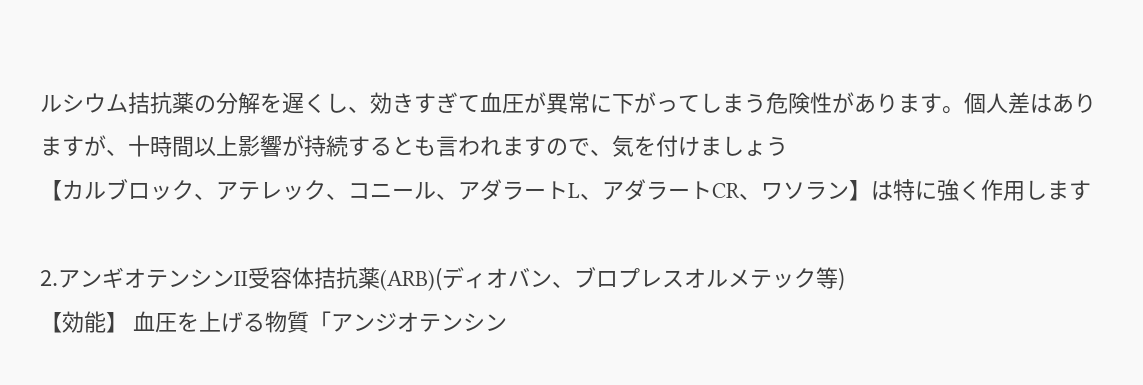ルシウム拮抗薬の分解を遅くし、効きすぎて血圧が異常に下がってしまう危険性があります。個人差はありますが、十時間以上影響が持続するとも言われますので、気を付けましょう
【カルブロック、アテレック、コニール、アダラートL、アダラートCR、ワソラン】は特に強く作用します

2.アンギオテンシンII受容体拮抗薬(ARB)(ディオバン、ブロプレスオルメテック等)
【効能】 血圧を上げる物質「アンジオテンシン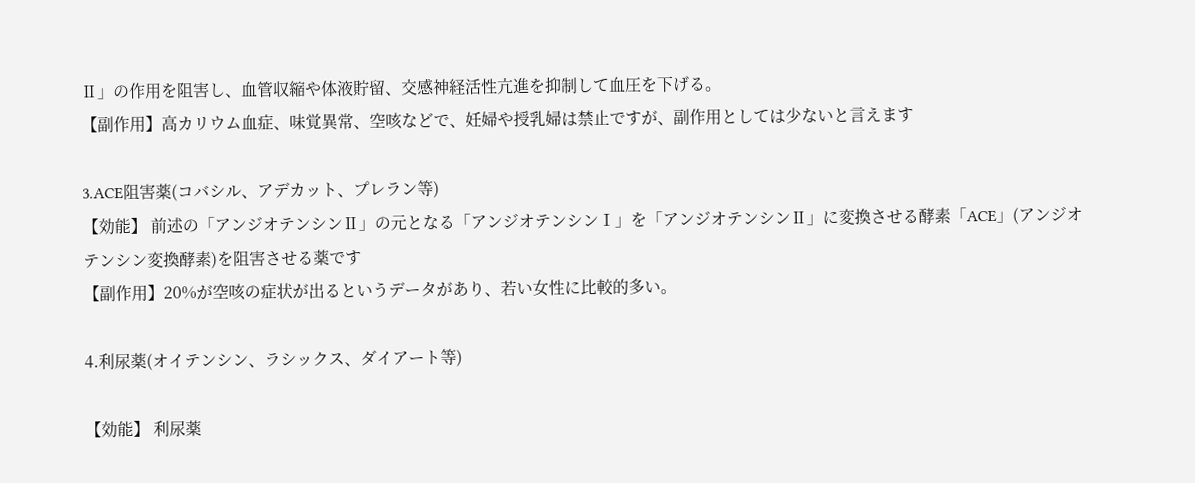Ⅱ」の作用を阻害し、血管収縮や体液貯留、交感神経活性亢進を抑制して血圧を下げる。
【副作用】高カリウム血症、味覚異常、空咳などで、妊婦や授乳婦は禁止ですが、副作用としては少ないと言えます

3.ACE阻害薬(コバシル、アデカット、プレラン等)
【効能】 前述の「アンジオテンシンⅡ」の元となる「アンジオテンシンⅠ」を「アンジオテンシンⅡ」に変換させる酵素「ACE」(アンジオテンシン変換酵素)を阻害させる薬です
【副作用】20%が空咳の症状が出るというデータがあり、若い女性に比較的多い。

4.利尿薬(オイテンシン、ラシックス、ダイアート等)

【効能】 利尿薬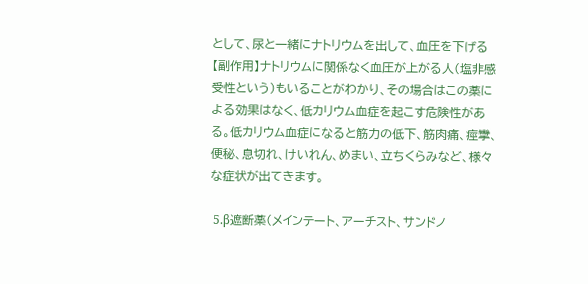として、尿と一緒にナトリウムを出して、血圧を下げる
【副作用】ナトリウムに関係なく血圧が上がる人(塩非感受性という)もいることがわかり、その場合はこの薬による効果はなく、低カリウム血症を起こす危険性がある。低カリウム血症になると筋力の低下、筋肉痛、痙攣、便秘、息切れ、けいれん、めまい、立ちくらみなど、様々な症状が出てきます。

 5.β遮断薬(メインテート、アーチスト、サンドノ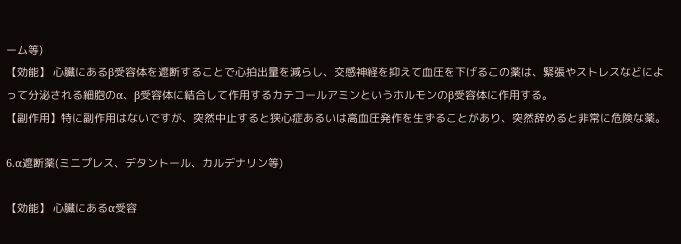ーム等)
【効能】 心臓にあるβ受容体を遮断することで心拍出量を減らし、交感神経を抑えて血圧を下げるこの薬は、緊張やストレスなどによって分泌される細胞のα、β受容体に結合して作用するカテコールアミンというホルモンのβ受容体に作用する。
【副作用】特に副作用はないですが、突然中止すると狭心症あるいは高血圧発作を生ずることがあり、突然辞めると非常に危険な薬。

6.α遮断薬(ミニプレス、デタントール、カルデナリン等)

【効能】 心臓にあるα受容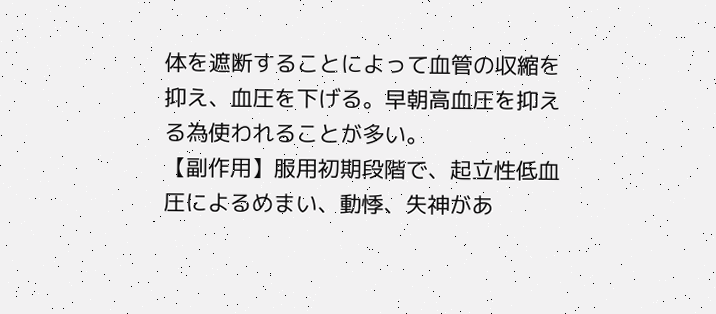体を遮断することによって血管の収縮を抑え、血圧を下げる。早朝高血圧を抑える為使われることが多い。
【副作用】服用初期段階で、起立性低血圧によるめまい、動悸、失神があ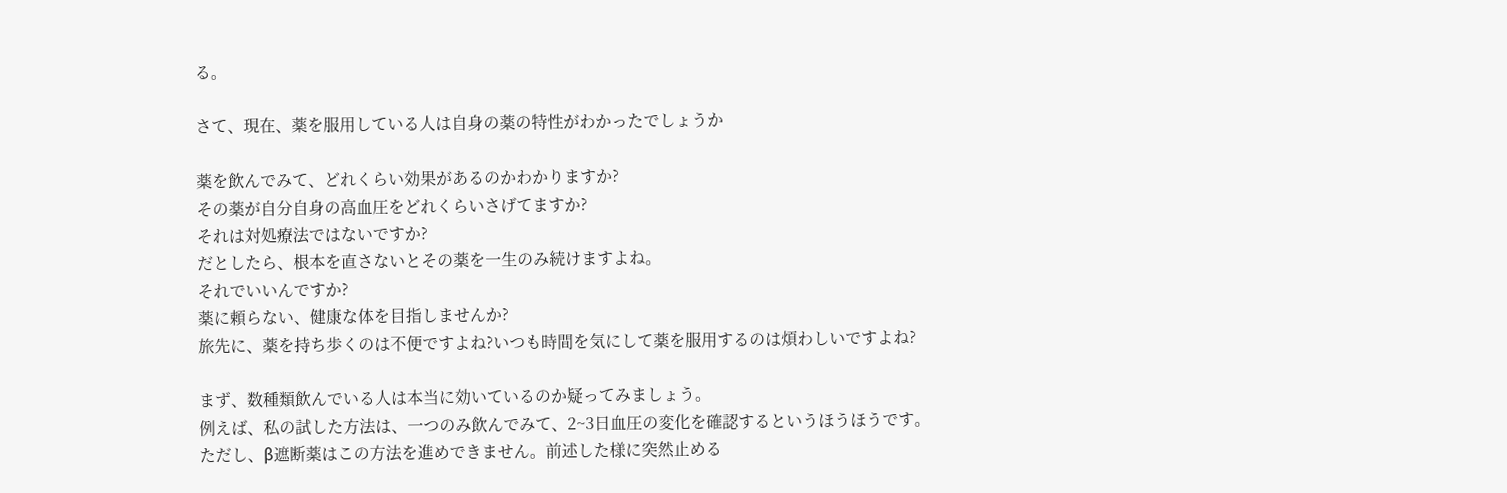る。

さて、現在、薬を服用している人は自身の薬の特性がわかったでしょうか

薬を飲んでみて、どれくらい効果があるのかわかりますか?
その薬が自分自身の高血圧をどれくらいさげてますか?
それは対処療法ではないですか?
だとしたら、根本を直さないとその薬を一生のみ続けますよね。
それでいいんですか?
薬に頼らない、健康な体を目指しませんか?
旅先に、薬を持ち歩くのは不便ですよね?いつも時間を気にして薬を服用するのは煩わしいですよね?

まず、数種類飲んでいる人は本当に効いているのか疑ってみましょう。
例えば、私の試した方法は、一つのみ飲んでみて、2~3日血圧の変化を確認するというほうほうです。
ただし、β遮断薬はこの方法を進めできません。前述した様に突然止める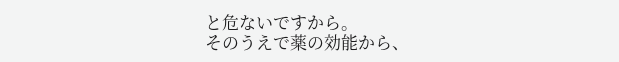と危ないですから。
そのうえで薬の効能から、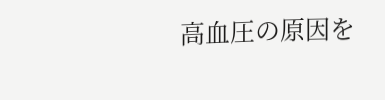高血圧の原因を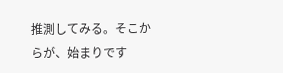推測してみる。そこからが、始まりです